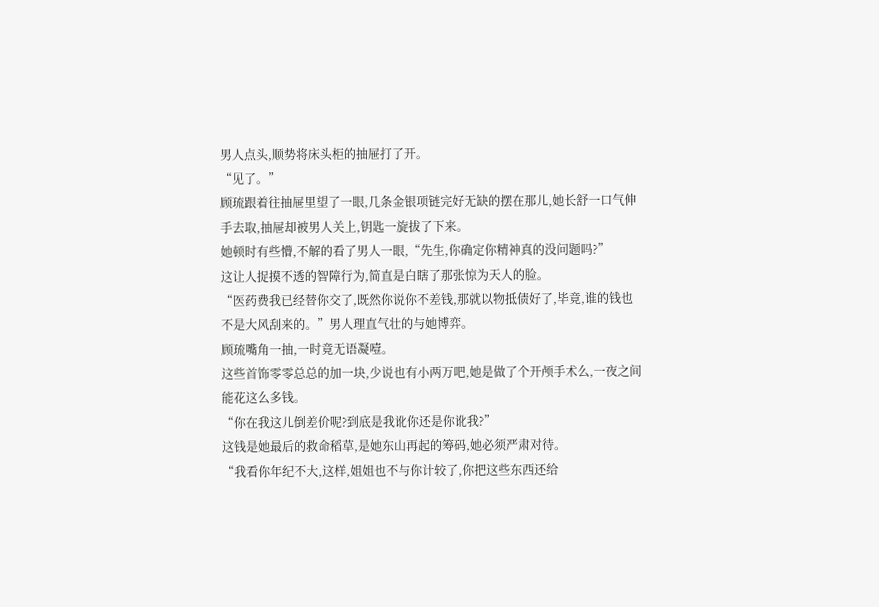男人点头,顺势将床头柜的抽屉打了开。
“见了。”
顾琉跟着往抽屉里望了一眼,几条金银项链完好无缺的摆在那儿,她长舒一口气伸手去取,抽屉却被男人关上,钥匙一旋拔了下来。
她顿时有些懵,不解的看了男人一眼,“先生,你确定你精神真的没问题吗?”
这让人捉摸不透的智障行为,简直是白瞎了那张惊为天人的脸。
“医药费我已经替你交了,既然你说你不差钱,那就以物抵债好了,毕竟,谁的钱也不是大风刮来的。”男人理直气壮的与她博弈。
顾琉嘴角一抽,一时竟无语凝噎。
这些首饰零零总总的加一块,少说也有小两万吧,她是做了个开颅手术么,一夜之间能花这么多钱。
“你在我这儿倒差价呢?到底是我讹你还是你讹我?”
这钱是她最后的救命稻草,是她东山再起的筹码,她必须严肃对待。
“我看你年纪不大,这样,姐姐也不与你计较了,你把这些东西还给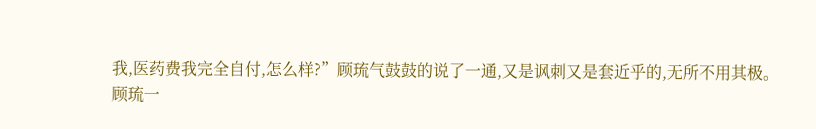我,医药费我完全自付,怎么样?”顾琉气鼓鼓的说了一通,又是讽刺又是套近乎的,无所不用其极。
顾琉一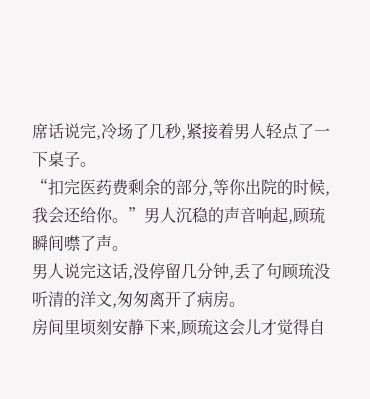席话说完,冷场了几秒,紧接着男人轻点了一下桌子。
“扣完医药费剩余的部分,等你出院的时候,我会还给你。”男人沉稳的声音响起,顾琉瞬间噤了声。
男人说完这话,没停留几分钟,丢了句顾琉没听清的洋文,匆匆离开了病房。
房间里顷刻安静下来,顾琉这会儿才觉得自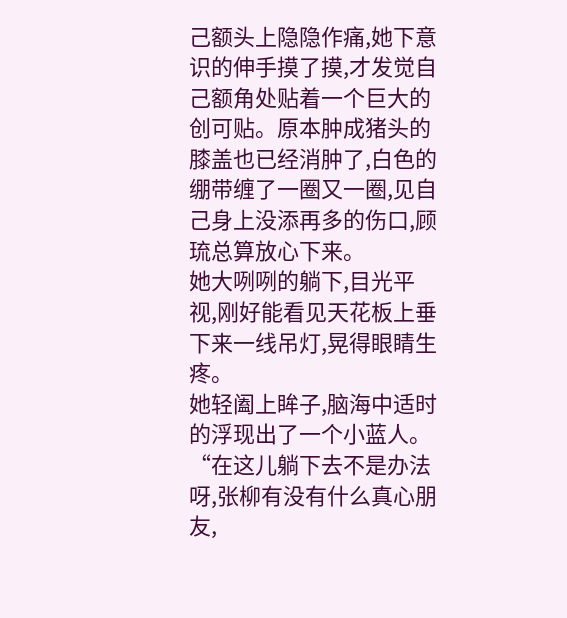己额头上隐隐作痛,她下意识的伸手摸了摸,才发觉自己额角处贴着一个巨大的创可贴。原本肿成猪头的膝盖也已经消肿了,白色的绷带缠了一圈又一圈,见自己身上没添再多的伤口,顾琉总算放心下来。
她大咧咧的躺下,目光平视,刚好能看见天花板上垂下来一线吊灯,晃得眼睛生疼。
她轻阖上眸子,脑海中适时的浮现出了一个小蓝人。
“在这儿躺下去不是办法呀,张柳有没有什么真心朋友,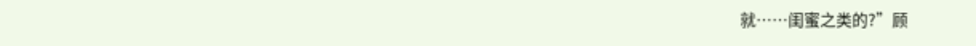就……闺蜜之类的?”顾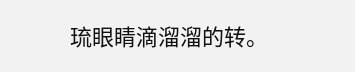琉眼睛滴溜溜的转。